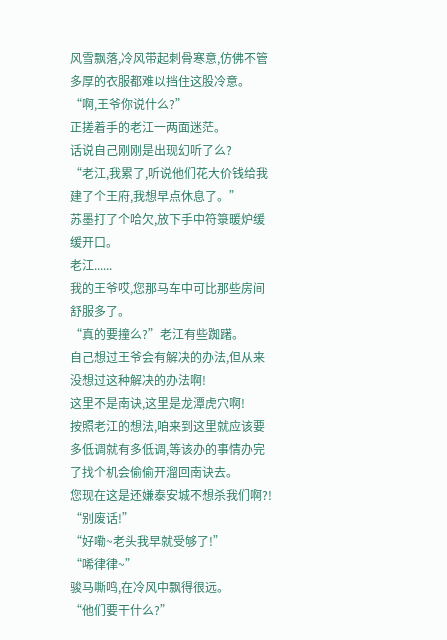风雪飘落,冷风带起刺骨寒意,仿佛不管多厚的衣服都难以挡住这股冷意。
“啊,王爷你说什么?”
正搓着手的老江一两面迷茫。
话说自己刚刚是出现幻听了么?
“老江,我累了,听说他们花大价钱给我建了个王府,我想早点休息了。”
苏墨打了个哈欠,放下手中符箓暖炉缓缓开口。
老江......
我的王爷哎,您那马车中可比那些房间舒服多了。
“真的要撞么?”老江有些踟躇。
自己想过王爷会有解决的办法,但从来没想过这种解决的办法啊!
这里不是南诀,这里是龙潭虎穴啊!
按照老江的想法,咱来到这里就应该要多低调就有多低调,等该办的事情办完了找个机会偷偷开溜回南诀去。
您现在这是还嫌泰安城不想杀我们啊?!
“别废话!”
“好嘞~老头我早就受够了!”
“唏律律~”
骏马嘶鸣,在冷风中飘得很远。
“他们要干什么?”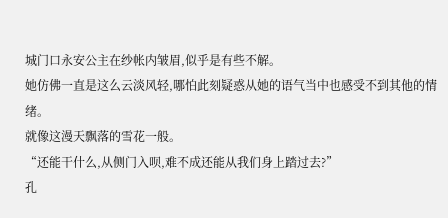城门口永安公主在纱帐内皱眉,似乎是有些不解。
她仿佛一直是这么云淡风轻,哪怕此刻疑惑从她的语气当中也感受不到其他的情绪。
就像这漫天飘落的雪花一般。
“还能干什么,从侧门入呗,难不成还能从我们身上踏过去?”
孔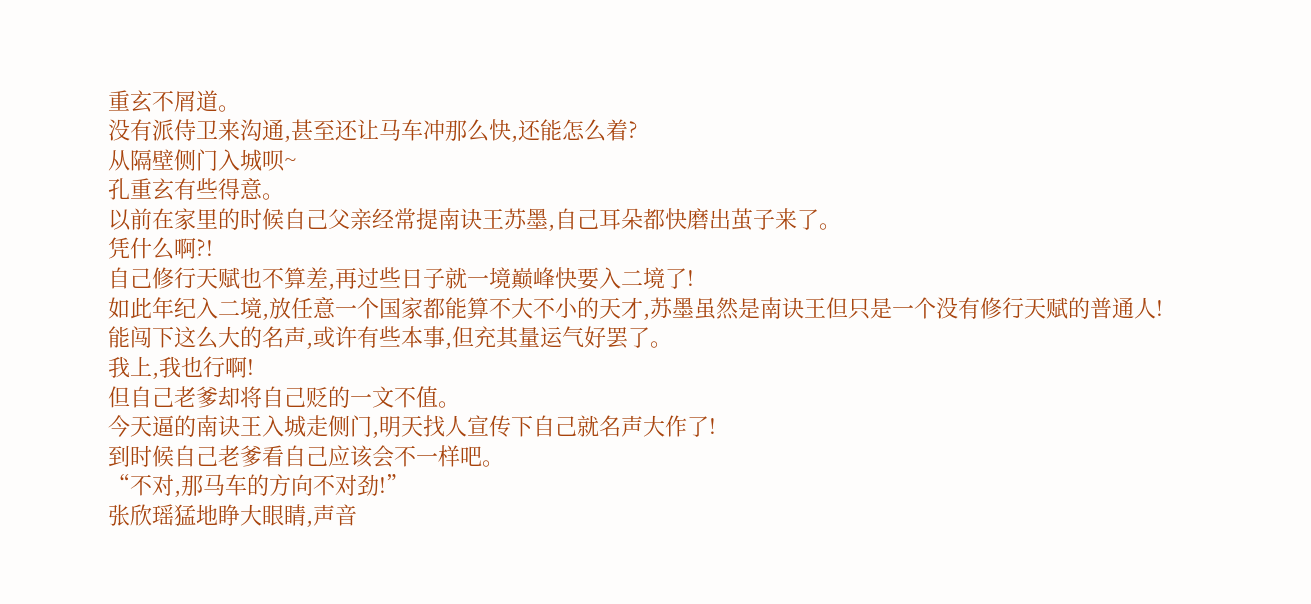重玄不屑道。
没有派侍卫来沟通,甚至还让马车冲那么快,还能怎么着?
从隔壁侧门入城呗~
孔重玄有些得意。
以前在家里的时候自己父亲经常提南诀王苏墨,自己耳朵都快磨出茧子来了。
凭什么啊?!
自己修行天赋也不算差,再过些日子就一境巅峰快要入二境了!
如此年纪入二境,放任意一个国家都能算不大不小的天才,苏墨虽然是南诀王但只是一个没有修行天赋的普通人!
能闯下这么大的名声,或许有些本事,但充其量运气好罢了。
我上,我也行啊!
但自己老爹却将自己贬的一文不值。
今天逼的南诀王入城走侧门,明天找人宣传下自己就名声大作了!
到时候自己老爹看自己应该会不一样吧。
“不对,那马车的方向不对劲!”
张欣瑶猛地睁大眼睛,声音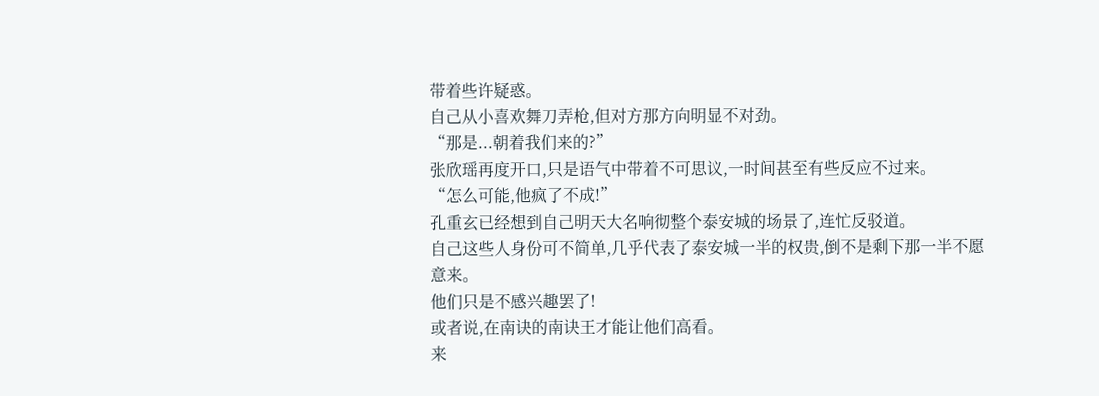带着些许疑惑。
自己从小喜欢舞刀弄枪,但对方那方向明显不对劲。
“那是...朝着我们来的?”
张欣瑶再度开口,只是语气中带着不可思议,一时间甚至有些反应不过来。
“怎么可能,他疯了不成!”
孔重玄已经想到自己明天大名响彻整个泰安城的场景了,连忙反驳道。
自己这些人身份可不简单,几乎代表了泰安城一半的权贵,倒不是剩下那一半不愿意来。
他们只是不感兴趣罢了!
或者说,在南诀的南诀王才能让他们高看。
来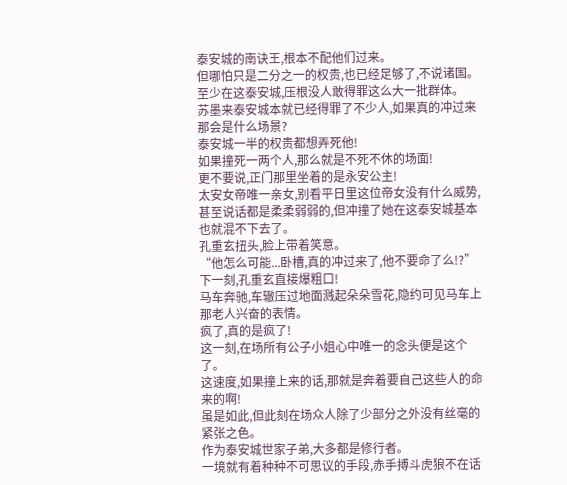泰安城的南诀王,根本不配他们过来。
但哪怕只是二分之一的权贵,也已经足够了,不说诸国。
至少在这泰安城,压根没人敢得罪这么大一批群体。
苏墨来泰安城本就已经得罪了不少人,如果真的冲过来那会是什么场景?
泰安城一半的权贵都想弄死他!
如果撞死一两个人,那么就是不死不休的场面!
更不要说,正门那里坐着的是永安公主!
太安女帝唯一亲女,别看平日里这位帝女没有什么威势,甚至说话都是柔柔弱弱的,但冲撞了她在这泰安城基本也就混不下去了。
孔重玄扭头,脸上带着笑意。
“他怎么可能...卧槽,真的冲过来了,他不要命了么!?”
下一刻,孔重玄直接爆粗口!
马车奔驰,车辙压过地面溅起朵朵雪花,隐约可见马车上那老人兴奋的表情。
疯了,真的是疯了!
这一刻,在场所有公子小姐心中唯一的念头便是这个了。
这速度,如果撞上来的话,那就是奔着要自己这些人的命来的啊!
虽是如此,但此刻在场众人除了少部分之外没有丝毫的紧张之色。
作为泰安城世家子弟,大多都是修行者。
一境就有着种种不可思议的手段,赤手搏斗虎狼不在话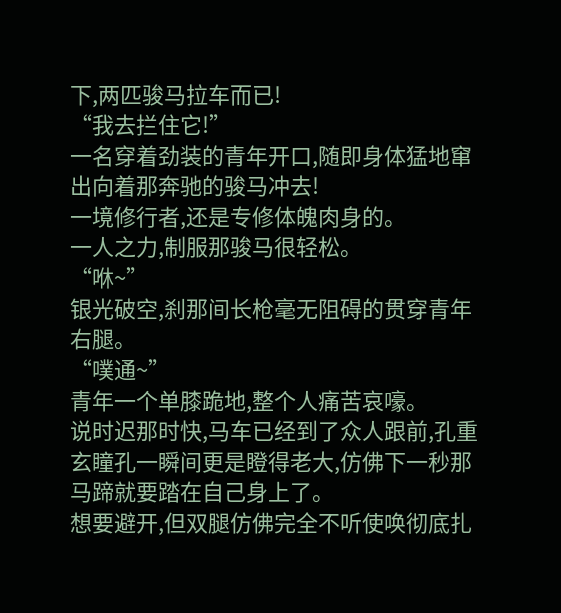下,两匹骏马拉车而已!
“我去拦住它!”
一名穿着劲装的青年开口,随即身体猛地窜出向着那奔驰的骏马冲去!
一境修行者,还是专修体魄肉身的。
一人之力,制服那骏马很轻松。
“咻~”
银光破空,刹那间长枪毫无阻碍的贯穿青年右腿。
“噗通~”
青年一个单膝跪地,整个人痛苦哀嚎。
说时迟那时快,马车已经到了众人跟前,孔重玄瞳孔一瞬间更是瞪得老大,仿佛下一秒那马蹄就要踏在自己身上了。
想要避开,但双腿仿佛完全不听使唤彻底扎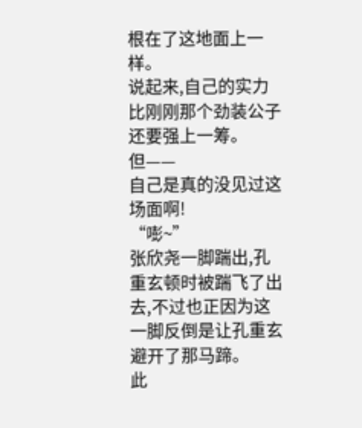根在了这地面上一样。
说起来,自己的实力比刚刚那个劲装公子还要强上一筹。
但——
自己是真的没见过这场面啊!
“嘭~”
张欣尧一脚踹出,孔重玄顿时被踹飞了出去,不过也正因为这一脚反倒是让孔重玄避开了那马蹄。
此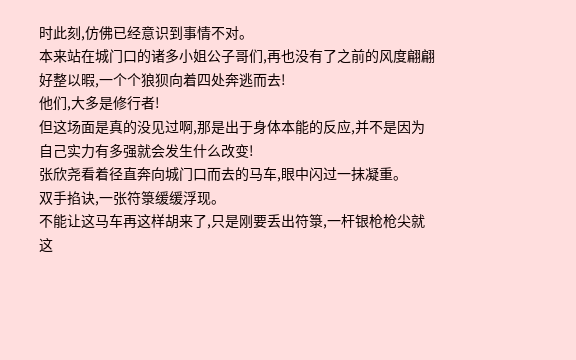时此刻,仿佛已经意识到事情不对。
本来站在城门口的诸多小姐公子哥们,再也没有了之前的风度翩翩好整以暇,一个个狼狈向着四处奔逃而去!
他们,大多是修行者!
但这场面是真的没见过啊,那是出于身体本能的反应,并不是因为自己实力有多强就会发生什么改变!
张欣尧看着径直奔向城门口而去的马车,眼中闪过一抹凝重。
双手掐诀,一张符箓缓缓浮现。
不能让这马车再这样胡来了,只是刚要丢出符箓,一杆银枪枪尖就这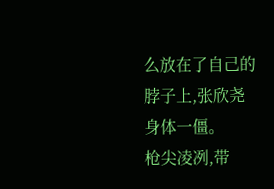么放在了自己的脖子上,张欣尧身体一僵。
枪尖凌冽,带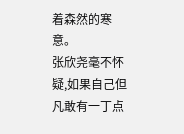着森然的寒意。
张欣尧毫不怀疑,如果自己但凡敢有一丁点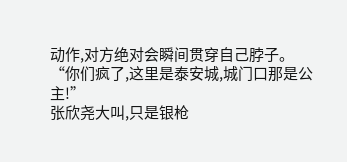动作,对方绝对会瞬间贯穿自己脖子。
“你们疯了,这里是泰安城,城门口那是公主!”
张欣尧大叫,只是银枪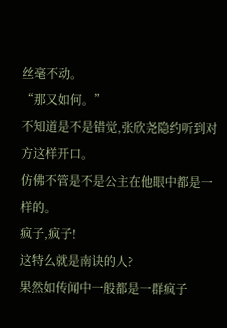丝毫不动。
“那又如何。”
不知道是不是错觉,张欣尧隐约听到对方这样开口。
仿佛不管是不是公主在他眼中都是一样的。
疯子,疯子!
这特么就是南诀的人?
果然如传闻中一般都是一群疯子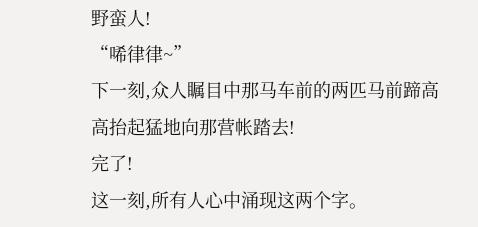野蛮人!
“唏律律~”
下一刻,众人瞩目中那马车前的两匹马前蹄高高抬起猛地向那营帐踏去!
完了!
这一刻,所有人心中涌现这两个字。